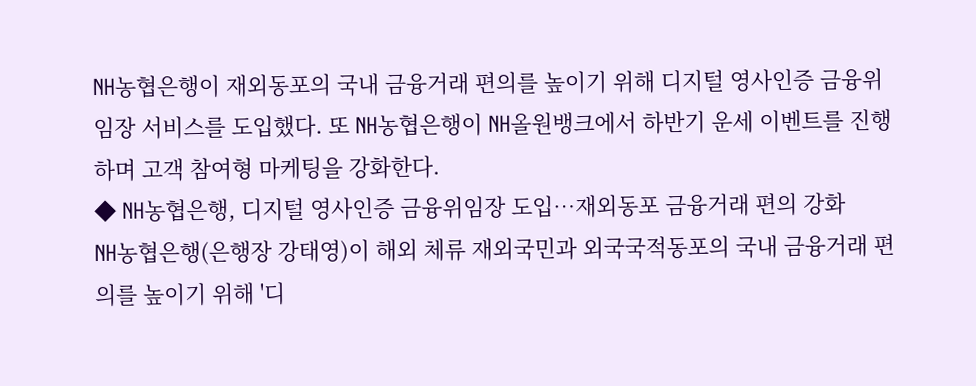NH농협은행이 재외동포의 국내 금융거래 편의를 높이기 위해 디지털 영사인증 금융위임장 서비스를 도입했다. 또 NH농협은행이 NH올원뱅크에서 하반기 운세 이벤트를 진행하며 고객 참여형 마케팅을 강화한다.
◆ NH농협은행, 디지털 영사인증 금융위임장 도입…재외동포 금융거래 편의 강화
NH농협은행(은행장 강태영)이 해외 체류 재외국민과 외국국적동포의 국내 금융거래 편의를 높이기 위해 '디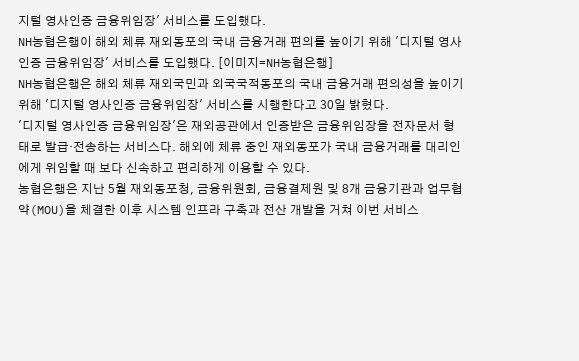지털 영사인증 금융위임장' 서비스를 도입했다.
NH농협은행이 해외 체류 재외동포의 국내 금융거래 편의를 높이기 위해 '디지털 영사인증 금융위임장' 서비스를 도입했다. [이미지=NH농협은행]
NH농협은행은 해외 체류 재외국민과 외국국적동포의 국내 금융거래 편의성을 높이기 위해 '디지털 영사인증 금융위임장' 서비스를 시행한다고 30일 밝혔다.
'디지털 영사인증 금융위임장'은 재외공관에서 인증받은 금융위임장을 전자문서 형태로 발급·전송하는 서비스다. 해외에 체류 중인 재외동포가 국내 금융거래를 대리인에게 위임할 때 보다 신속하고 편리하게 이용할 수 있다.
농협은행은 지난 5월 재외동포청, 금융위원회, 금융결제원 및 8개 금융기관과 업무협약(MOU)을 체결한 이후 시스템 인프라 구축과 전산 개발을 거쳐 이번 서비스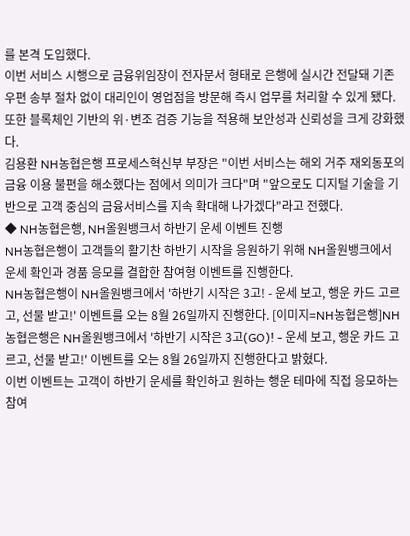를 본격 도입했다.
이번 서비스 시행으로 금융위임장이 전자문서 형태로 은행에 실시간 전달돼 기존 우편 송부 절차 없이 대리인이 영업점을 방문해 즉시 업무를 처리할 수 있게 됐다. 또한 블록체인 기반의 위·변조 검증 기능을 적용해 보안성과 신뢰성을 크게 강화했다.
김용환 NH농협은행 프로세스혁신부 부장은 "이번 서비스는 해외 거주 재외동포의 금융 이용 불편을 해소했다는 점에서 의미가 크다"며 "앞으로도 디지털 기술을 기반으로 고객 중심의 금융서비스를 지속 확대해 나가겠다"라고 전했다.
◆ NH농협은행, NH올원뱅크서 하반기 운세 이벤트 진행
NH농협은행이 고객들의 활기찬 하반기 시작을 응원하기 위해 NH올원뱅크에서 운세 확인과 경품 응모를 결합한 참여형 이벤트를 진행한다.
NH농협은행이 NH올원뱅크에서 '하반기 시작은 3고! - 운세 보고, 행운 카드 고르고, 선물 받고!' 이벤트를 오는 8월 26일까지 진행한다. [이미지=NH농협은행]NH농협은행은 NH올원뱅크에서 '하반기 시작은 3고(GO)! - 운세 보고, 행운 카드 고르고, 선물 받고!' 이벤트를 오는 8월 26일까지 진행한다고 밝혔다.
이번 이벤트는 고객이 하반기 운세를 확인하고 원하는 행운 테마에 직접 응모하는 참여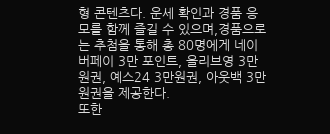형 콘텐츠다. 운세 확인과 경품 응모를 함께 즐길 수 있으며,경품으로는 추첨을 통해 총 80명에게 네이버페이 3만 포인트, 올리브영 3만원권, 예스24 3만원권, 아웃백 3만원권을 제공한다.
또한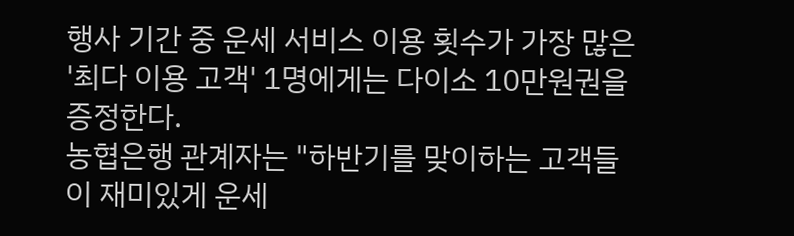행사 기간 중 운세 서비스 이용 횟수가 가장 많은 '최다 이용 고객' 1명에게는 다이소 10만원권을 증정한다.
농협은행 관계자는 "하반기를 맞이하는 고객들이 재미있게 운세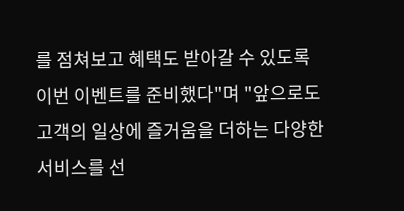를 점쳐보고 혜택도 받아갈 수 있도록 이번 이벤트를 준비했다"며 "앞으로도 고객의 일상에 즐거움을 더하는 다양한 서비스를 선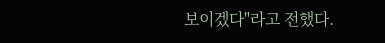보이겠다"라고 전했다.